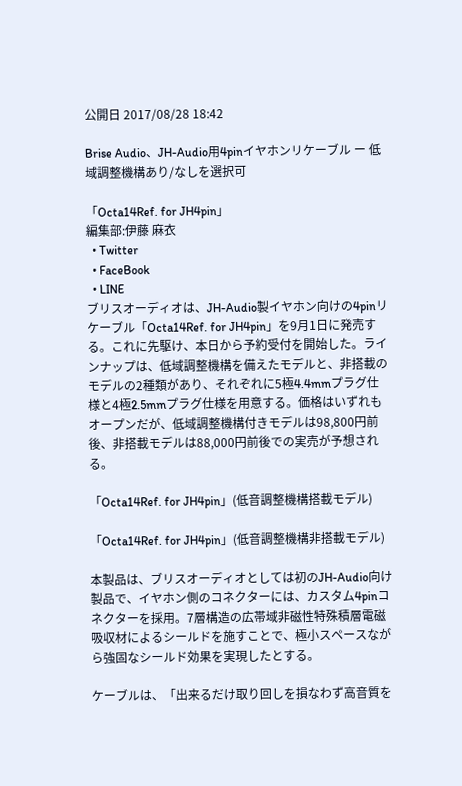公開日 2017/08/28 18:42

Brise Audio、JH-Audio用4pinイヤホンリケーブル ー 低域調整機構あり/なしを選択可

「Octa14Ref. for JH4pin」
編集部:伊藤 麻衣
  • Twitter
  • FaceBook
  • LINE
ブリスオーディオは、JH-Audio製イヤホン向けの4pinリケーブル「Octa14Ref. for JH4pin」を9月1日に発売する。これに先駆け、本日から予約受付を開始した。ラインナップは、低域調整機構を備えたモデルと、非搭載のモデルの2種類があり、それぞれに5極4.4mmプラグ仕様と4極2.5mmプラグ仕様を用意する。価格はいずれもオープンだが、低域調整機構付きモデルは98,800円前後、非搭載モデルは88,000円前後での実売が予想される。

「Octa14Ref. for JH4pin」(低音調整機構搭載モデル)

「Octa14Ref. for JH4pin」(低音調整機構非搭載モデル)

本製品は、ブリスオーディオとしては初のJH-Audio向け製品で、イヤホン側のコネクターには、カスタム4pinコネクターを採用。7層構造の広帯域非磁性特殊積層電磁吸収材によるシールドを施すことで、極小スペースながら強固なシールド効果を実現したとする。

ケーブルは、「出来るだけ取り回しを損なわず高音質を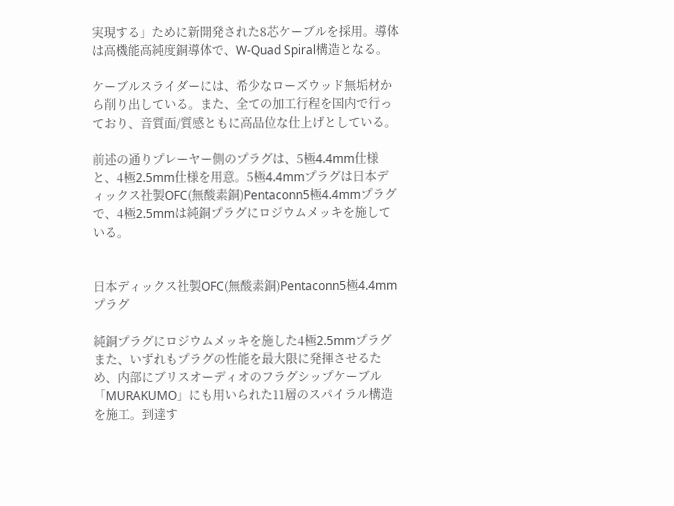実現する」ために新開発された8芯ケーブルを採用。導体は高機能高純度銅導体で、W-Quad Spiral構造となる。

ケーブルスライダーには、希少なローズウッド無垢材から削り出している。また、全ての加工行程を国内で行っており、音質面/質感ともに高品位な仕上げとしている。

前述の通りプレーヤー側のプラグは、5極4.4mm仕様と、4極2.5mm仕様を用意。5極4.4mmプラグは日本ディックス社製OFC(無酸素銅)Pentaconn5極4.4mmプラグで、4極2.5mmは純銅プラグにロジウムメッキを施している。


日本ディックス社製OFC(無酸素銅)Pentaconn5極4.4mmプラグ

純銅プラグにロジウムメッキを施した4極2.5mmプラグ
また、いずれもプラグの性能を最大限に発揮させるため、内部にブリスオーディオのフラグシップケーブル「MURAKUMO」にも用いられた11層のスパイラル構造を施工。到達す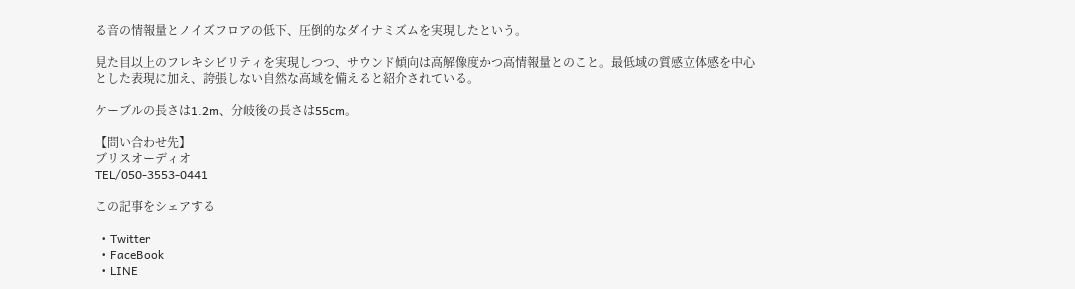る音の情報量とノイズフロアの低下、圧倒的なダイナミズムを実現したという。

見た目以上のフレキシビリティを実現しつつ、サウンド傾向は高解像度かつ高情報量とのこと。最低域の質感立体感を中心とした表現に加え、誇張しない自然な高域を備えると紹介されている。

ケーブルの長さは1.2m、分岐後の長さは55cm。

【問い合わせ先】
ブリスオーディオ
TEL/050-3553-0441

この記事をシェアする

  • Twitter
  • FaceBook
  • LINE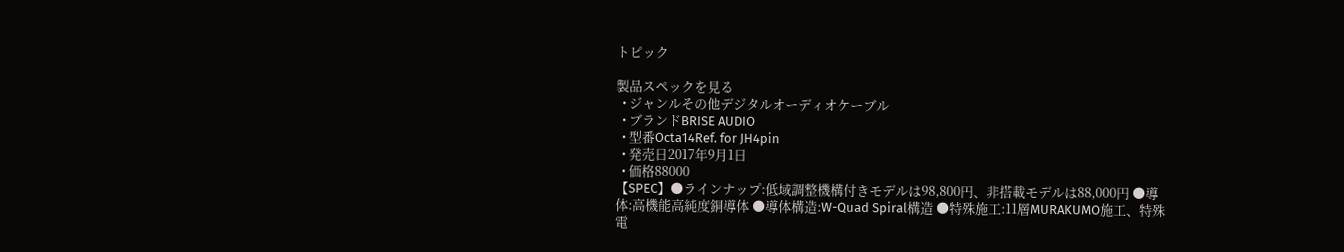トピック

製品スペックを見る
  • ジャンルその他デジタルオーディオケーブル
  • ブランドBRISE AUDIO
  • 型番Octa14Ref. for JH4pin
  • 発売日2017年9月1日
  • 価格88000
【SPEC】●ラインナップ:低域調整機構付きモデルは98,800円、非搭載モデルは88,000円 ●導体:高機能高純度銅導体 ●導体構造:W-Quad Spiral構造 ●特殊施工:11層MURAKUMO施工、特殊電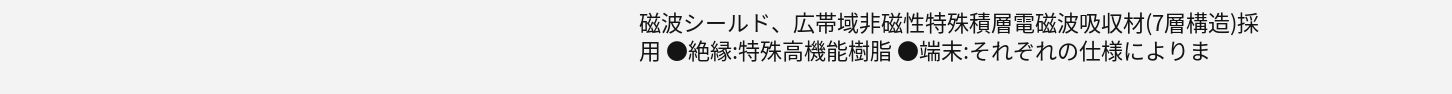磁波シールド、広帯域非磁性特殊積層電磁波吸収材(7層構造)採用 ●絶縁:特殊高機能樹脂 ●端末:それぞれの仕様によりま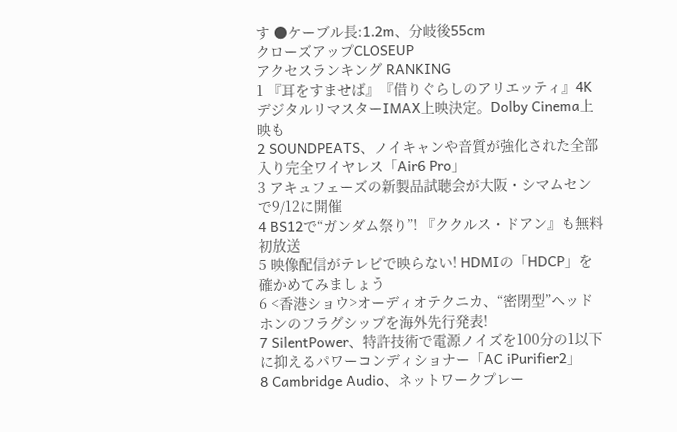す ●ケーブル長:1.2m、分岐後55cm
クローズアップCLOSEUP
アクセスランキング RANKING
1 『耳をすませば』『借りぐらしのアリエッティ』4KデジタルリマスターIMAX上映決定。Dolby Cinema上映も
2 SOUNDPEATS、ノイキャンや音質が強化された全部入り完全ワイヤレス「Air6 Pro」
3 アキュフェーズの新製品試聴会が大阪・シマムセンで9/12に開催
4 BS12で“ガンダム祭り”! 『ククルス・ドアン』も無料初放送
5 映像配信がテレビで映らない! HDMIの「HDCP」を確かめてみましょう
6 <香港ショウ>オーディオテクニカ、“密閉型”ヘッドホンのフラグシップを海外先行発表!
7 SilentPower、特許技術で電源ノイズを100分の1以下に抑えるパワーコンディショナー「AC iPurifier2」
8 Cambridge Audio、ネットワークプレー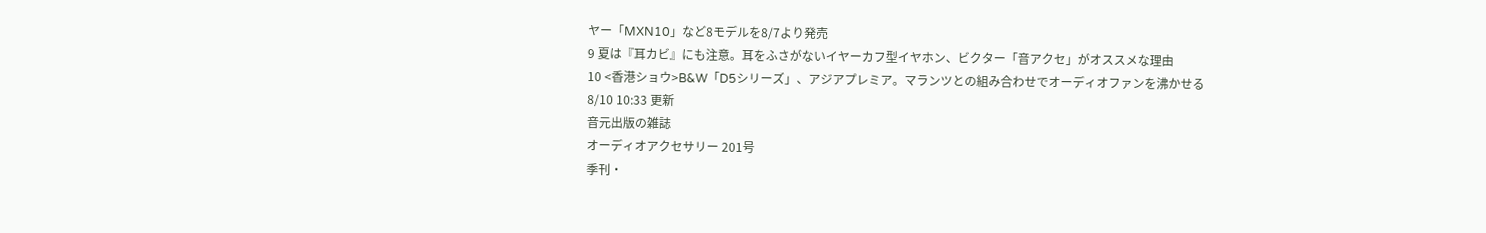ヤー「MXN10」など8モデルを8/7より発売
9 夏は『耳カビ』にも注意。耳をふさがないイヤーカフ型イヤホン、ビクター「音アクセ」がオススメな理由
10 <香港ショウ>B&W「D5シリーズ」、アジアプレミア。マランツとの組み合わせでオーディオファンを沸かせる
8/10 10:33 更新
音元出版の雑誌
オーディオアクセサリー 201号
季刊・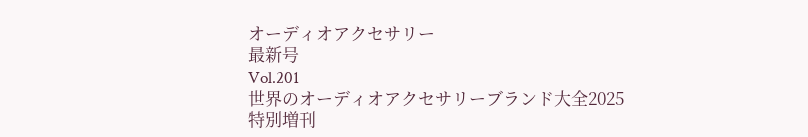オーディオアクセサリー
最新号
Vol.201
世界のオーディオアクセサリーブランド大全2025
特別増刊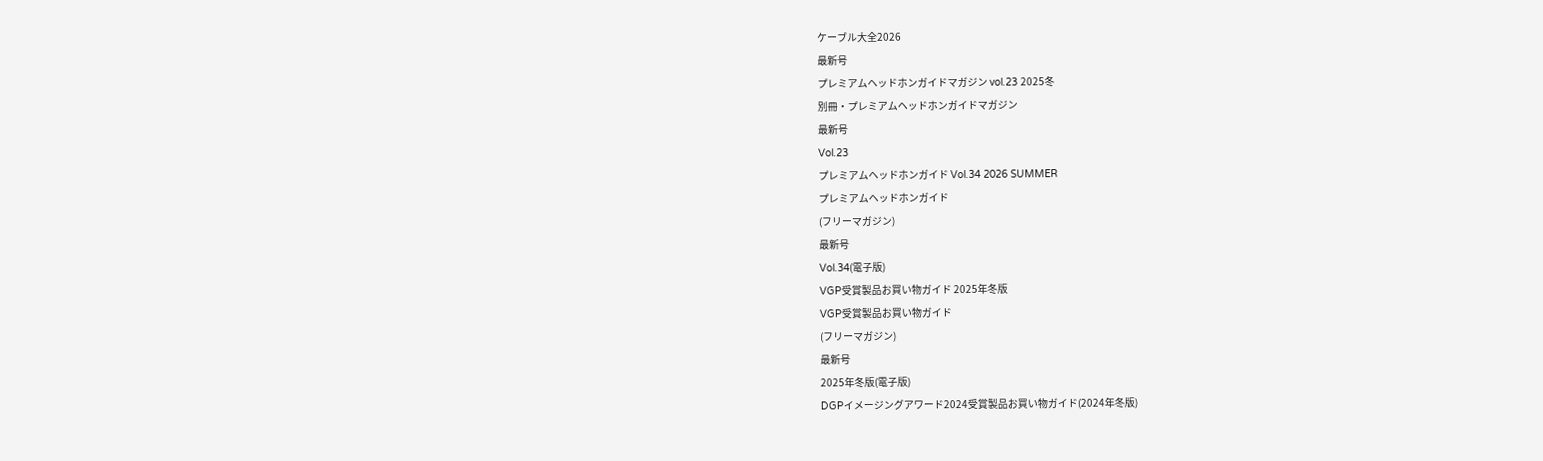ケーブル大全2026
最新号
プレミアムヘッドホンガイドマガジン vol.23 2025冬
別冊・プレミアムヘッドホンガイドマガジン
最新号
Vol.23
プレミアムヘッドホンガイド Vol.34 2026 SUMMER
プレミアムヘッドホンガイド
(フリーマガジン)
最新号
Vol.34(電子版)
VGP受賞製品お買い物ガイド 2025年冬版
VGP受賞製品お買い物ガイド
(フリーマガジン)
最新号
2025年冬版(電子版)
DGPイメージングアワード2024受賞製品お買い物ガイド(2024年冬版)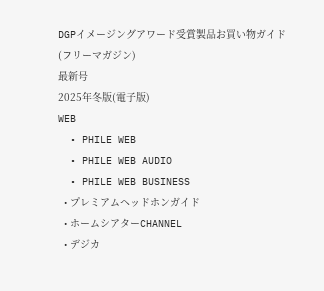DGPイメージングアワード受賞製品お買い物ガイド
(フリーマガジン)
最新号
2025年冬版(電子版)
WEB
  • PHILE WEB
  • PHILE WEB AUDIO
  • PHILE WEB BUSINESS
  • プレミアムヘッドホンガイド
  • ホームシアターCHANNEL
  • デジカ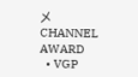メCHANNEL
AWARD
  • VGP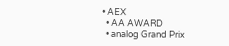• AEX
  • AA AWARD
  • analog Grand Prix